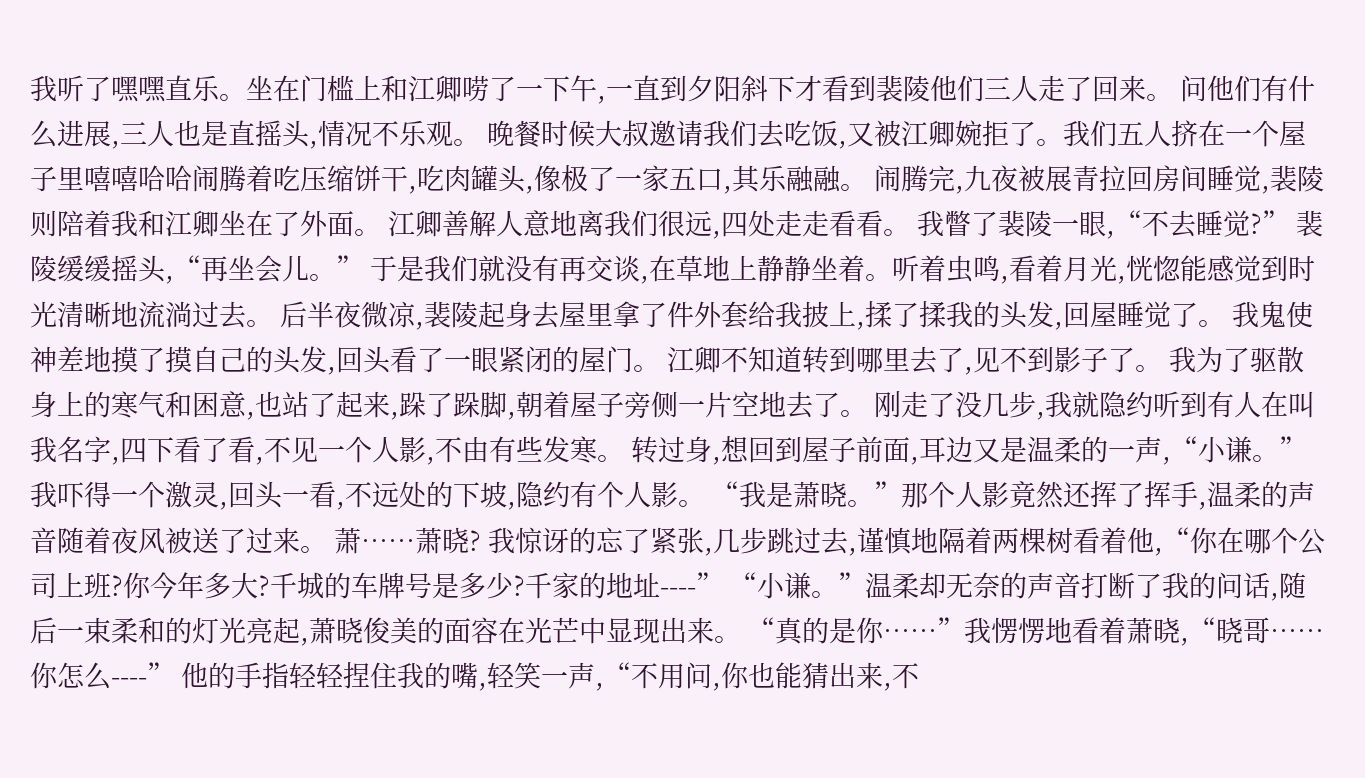我听了嘿嘿直乐。坐在门槛上和江卿唠了一下午,一直到夕阳斜下才看到裴陵他们三人走了回来。 问他们有什么进展,三人也是直摇头,情况不乐观。 晚餐时候大叔邀请我们去吃饭,又被江卿婉拒了。我们五人挤在一个屋子里嘻嘻哈哈闹腾着吃压缩饼干,吃肉罐头,像极了一家五口,其乐融融。 闹腾完,九夜被展青拉回房间睡觉,裴陵则陪着我和江卿坐在了外面。 江卿善解人意地离我们很远,四处走走看看。 我瞥了裴陵一眼,“不去睡觉?” 裴陵缓缓摇头,“再坐会儿。” 于是我们就没有再交谈,在草地上静静坐着。听着虫鸣,看着月光,恍惚能感觉到时光清晰地流淌过去。 后半夜微凉,裴陵起身去屋里拿了件外套给我披上,揉了揉我的头发,回屋睡觉了。 我鬼使神差地摸了摸自己的头发,回头看了一眼紧闭的屋门。 江卿不知道转到哪里去了,见不到影子了。 我为了驱散身上的寒气和困意,也站了起来,跺了跺脚,朝着屋子旁侧一片空地去了。 刚走了没几步,我就隐约听到有人在叫我名字,四下看了看,不见一个人影,不由有些发寒。 转过身,想回到屋子前面,耳边又是温柔的一声,“小谦。” 我吓得一个激灵,回头一看,不远处的下坡,隐约有个人影。 “我是萧晓。”那个人影竟然还挥了挥手,温柔的声音随着夜风被送了过来。 萧……萧晓? 我惊讶的忘了紧张,几步跳过去,谨慎地隔着两棵树看着他,“你在哪个公司上班?你今年多大?千城的车牌号是多少?千家的地址----” “小谦。”温柔却无奈的声音打断了我的问话,随后一束柔和的灯光亮起,萧晓俊美的面容在光芒中显现出来。 “真的是你……”我愣愣地看着萧晓,“晓哥……你怎么----” 他的手指轻轻捏住我的嘴,轻笑一声,“不用问,你也能猜出来,不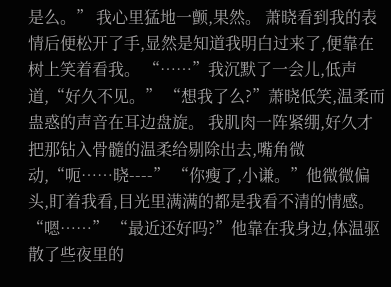是么。” 我心里猛地一颤,果然。 萧晓看到我的表情后便松开了手,显然是知道我明白过来了,便靠在树上笑着看我。 “……”我沉默了一会儿,低声道,“好久不见。” “想我了么?”萧晓低笑,温柔而蛊惑的声音在耳边盘旋。 我肌肉一阵紧绷,好久才把那钻入骨髓的温柔给剔除出去,嘴角微动,“呃……晓----” “你瘦了,小谦。”他微微偏头,盯着我看,目光里满满的都是我看不清的情感。 “嗯……” “最近还好吗?”他靠在我身边,体温驱散了些夜里的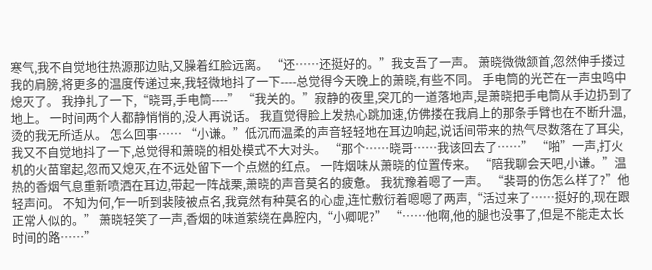寒气,我不自觉地往热源那边贴,又臊着红脸远离。 “还……还挺好的。”我支吾了一声。 萧晓微微颔首,忽然伸手搂过我的肩膀,将更多的温度传递过来,我轻微地抖了一下----总觉得今天晚上的萧晓,有些不同。 手电筒的光芒在一声虫鸣中熄灭了。 我挣扎了一下,“晓哥,手电筒----” “我关的。”寂静的夜里,突兀的一道落地声,是萧晓把手电筒从手边扔到了地上。 一时间两个人都静悄悄的,没人再说话。 我直觉得脸上发热心跳加速,仿佛搂在我肩上的那条手臂也在不断升温,烫的我无所适从。 怎么回事…… “小谦。”低沉而温柔的声音轻轻地在耳边响起,说话间带来的热气尽数落在了耳尖,我又不自觉地抖了一下,总觉得和萧晓的相处模式不大对头。 “那个……晓哥……我该回去了……” “啪”一声,打火机的火苗窜起,忽而又熄灭,在不远处留下一个点燃的红点。 一阵烟味从萧晓的位置传来。 “陪我聊会天吧,小谦。”温热的香烟气息重新喷洒在耳边,带起一阵战栗,萧晓的声音莫名的疲惫。 我犹豫着嗯了一声。 “裴哥的伤怎么样了?”他轻声问。 不知为何,乍一听到裴陵被点名,我竟然有种莫名的心虚,连忙敷衍着嗯嗯了两声,“活过来了……挺好的,现在跟正常人似的。” 萧晓轻笑了一声,香烟的味道萦绕在鼻腔内,“小卿呢?” “……他啊,他的腿也没事了,但是不能走太长时间的路……”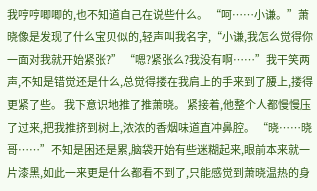我哼哼唧唧的,也不知道自己在说些什么。 “呵……小谦。”萧晓像是发现了什么宝贝似的,轻声叫我名字,“小谦,我怎么觉得你一面对我就开始紧张?” “嗯?紧张么?我没有啊……”我干笑两声,不知是错觉还是什么,总觉得搂在我肩上的手来到了腰上,搂得更紧了些。 我下意识地推了推萧晓。 紧接着,他整个人都慢慢压了过来,把我推挤到树上,浓浓的香烟味道直冲鼻腔。 “晓……晓哥……”不知是困还是累,脑袋开始有些迷糊起来,眼前本来就一片漆黑,如此一来更是什么都看不到了,只能感觉到萧晓温热的身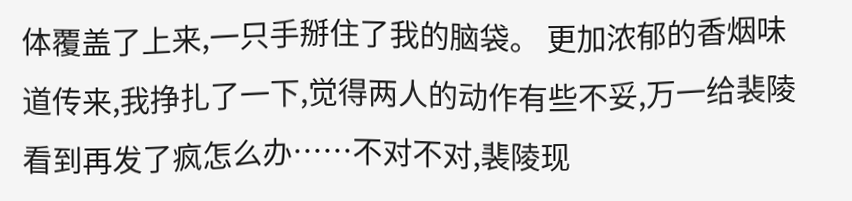体覆盖了上来,一只手掰住了我的脑袋。 更加浓郁的香烟味道传来,我挣扎了一下,觉得两人的动作有些不妥,万一给裴陵看到再发了疯怎么办……不对不对,裴陵现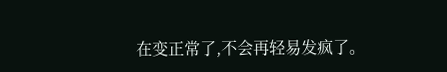在变正常了,不会再轻易发疯了。